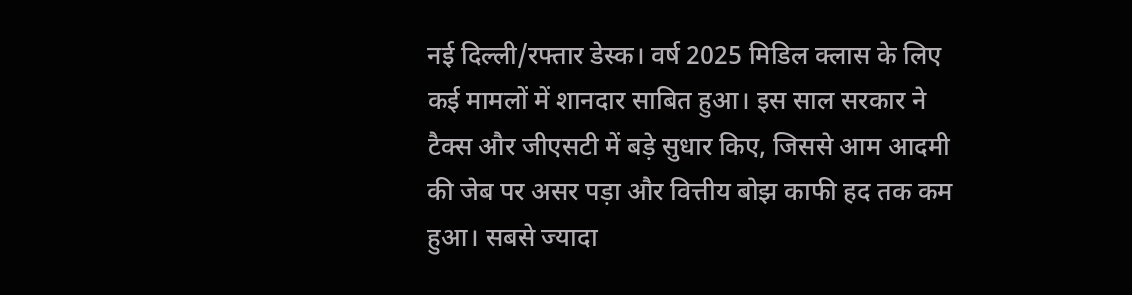नई दिल्ली/रफ्तार डेस्क। वर्ष 2025 मिडिल क्लास के लिए कई मामलों में शानदार साबित हुआ। इस साल सरकार ने टैक्स और जीएसटी में बड़े सुधार किए, जिससे आम आदमी की जेब पर असर पड़ा और वित्तीय बोझ काफी हद तक कम हुआ। सबसे ज्यादा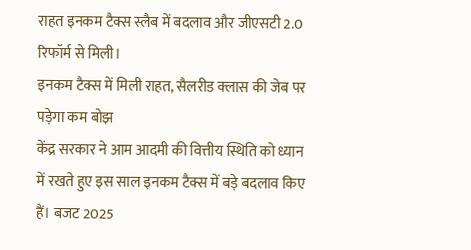राहत इनकम टैक्स स्लैब में बदलाव और जीएसटी 2.0 रिफॉर्म से मिली।
इनकम टैक्स में मिली राहत, सैलरीड क्लास की जेब पर पड़ेगा कम बोझ
केंद्र सरकार ने आम आदमी की वित्तीय स्थिति को ध्यान में रखते हुए इस साल इनकम टैक्स में बड़े बदलाव किए हैं। बजट 2025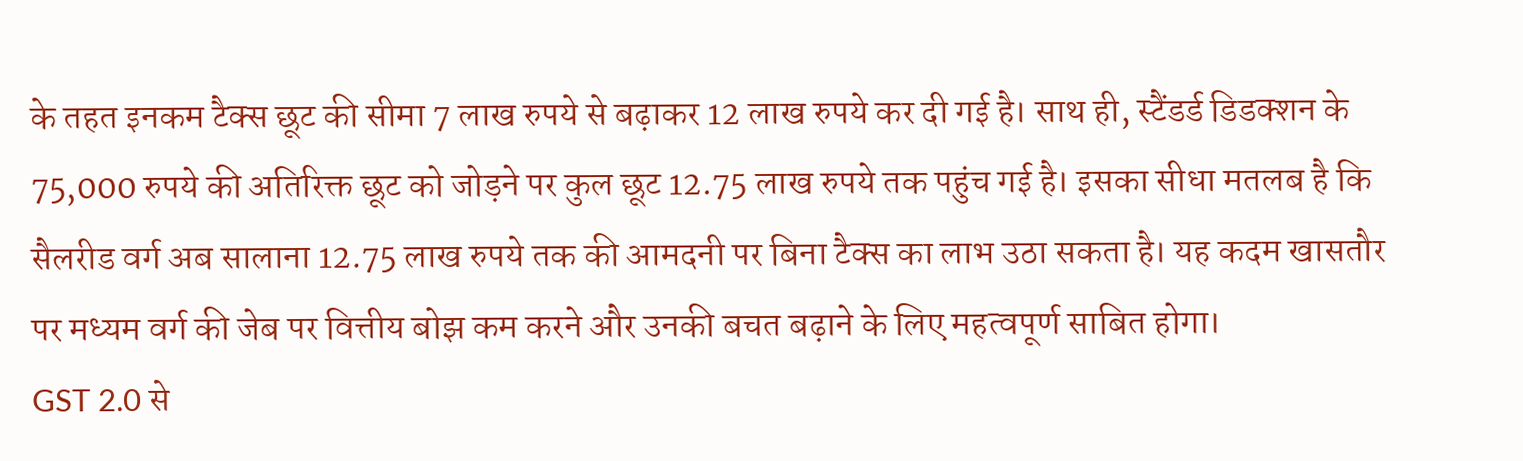के तहत इनकम टैक्स छूट की सीमा 7 लाख रुपये से बढ़ाकर 12 लाख रुपये कर दी गई है। साथ ही, स्टैंडर्ड डिडक्शन के 75,000 रुपये की अतिरिक्त छूट को जोड़ने पर कुल छूट 12.75 लाख रुपये तक पहुंच गई है। इसका सीधा मतलब है कि सैलरीड वर्ग अब सालाना 12.75 लाख रुपये तक की आमदनी पर बिना टैक्स का लाभ उठा सकता है। यह कदम खासतौर पर मध्यम वर्ग की जेब पर वित्तीय बोझ कम करने और उनकी बचत बढ़ाने के लिए महत्वपूर्ण साबित होगा।
GST 2.0 से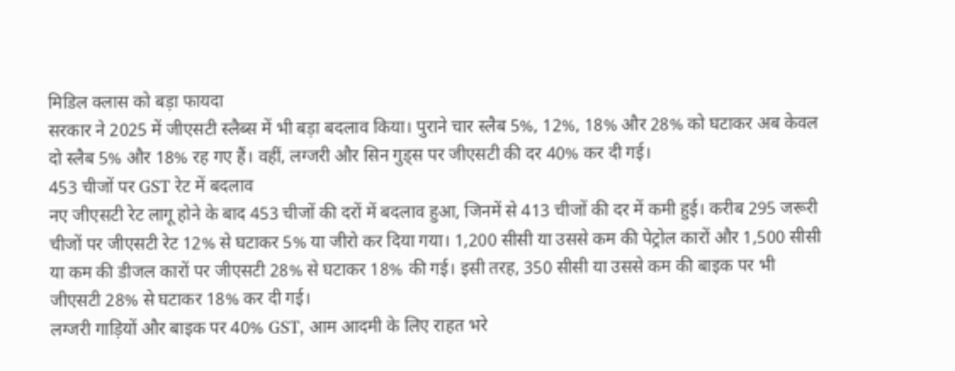मिडिल क्लास को बड़ा फायदा
सरकार ने 2025 में जीएसटी स्लैब्स में भी बड़ा बदलाव किया। पुराने चार स्लैब 5%, 12%, 18% और 28% को घटाकर अब केवल दो स्लैब 5% और 18% रह गए हैं। वहीं, लग्जरी और सिन गुड्स पर जीएसटी की दर 40% कर दी गई।
453 चीजों पर GST रेट में बदलाव
नए जीएसटी रेट लागू होने के बाद 453 चीजों की दरों में बदलाव हुआ, जिनमें से 413 चीजों की दर में कमी हुई। करीब 295 जरूरी चीजों पर जीएसटी रेट 12% से घटाकर 5% या जीरो कर दिया गया। 1,200 सीसी या उससे कम की पेट्रोल कारों और 1,500 सीसी या कम की डीजल कारों पर जीएसटी 28% से घटाकर 18% की गई। इसी तरह, 350 सीसी या उससे कम की बाइक पर भी जीएसटी 28% से घटाकर 18% कर दी गई।
लग्जरी गाड़ियों और बाइक पर 40% GST, आम आदमी के लिए राहत भरे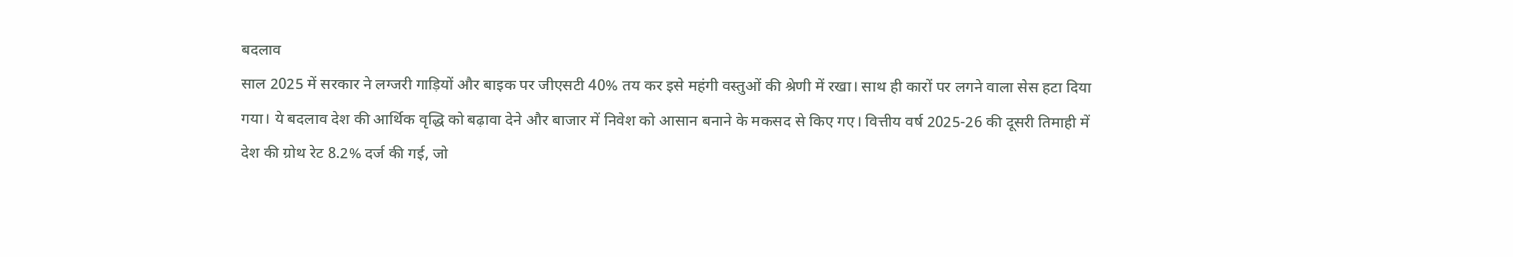बदलाव
साल 2025 में सरकार ने लग्जरी गाड़ियों और बाइक पर जीएसटी 40% तय कर इसे महंगी वस्तुओं की श्रेणी में रखा। साथ ही कारों पर लगने वाला सेस हटा दिया गया। ये बदलाव देश की आर्थिक वृद्धि को बढ़ावा देने और बाजार में निवेश को आसान बनाने के मकसद से किए गए। वित्तीय वर्ष 2025-26 की दूसरी तिमाही में देश की ग्रोथ रेट 8.2% दर्ज की गई, जो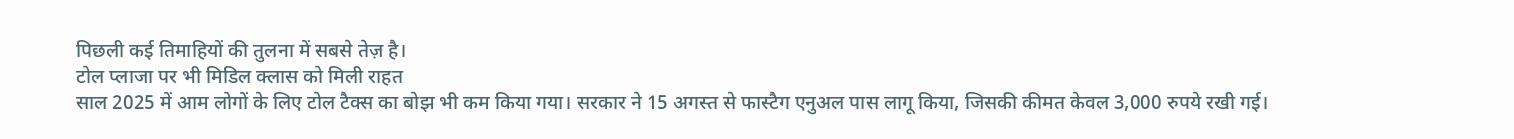पिछली कई तिमाहियों की तुलना में सबसे तेज़ है।
टोल प्लाजा पर भी मिडिल क्लास को मिली राहत
साल 2025 में आम लोगों के लिए टोल टैक्स का बोझ भी कम किया गया। सरकार ने 15 अगस्त से फास्टैग एनुअल पास लागू किया, जिसकी कीमत केवल 3,000 रुपये रखी गई।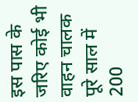इस पास के जरिए कोई भी वाहन चालक पूरे साल में 200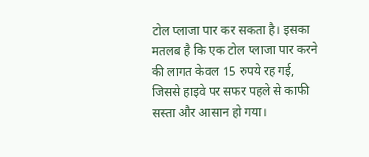टोल प्लाजा पार कर सकता है। इसका मतलब है कि एक टोल प्लाजा पार करने की लागत केवल 15 रुपये रह गई, जिससे हाइवे पर सफर पहले से काफी सस्ता और आसान हो गया।